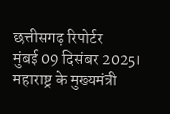छत्तीसगढ़ रिपोर्टर
मुंबई 09 दिसंबर 2025। महाराष्ट्र के मुख्यमंत्री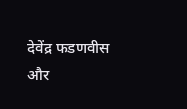देवेंद्र फडणवीस और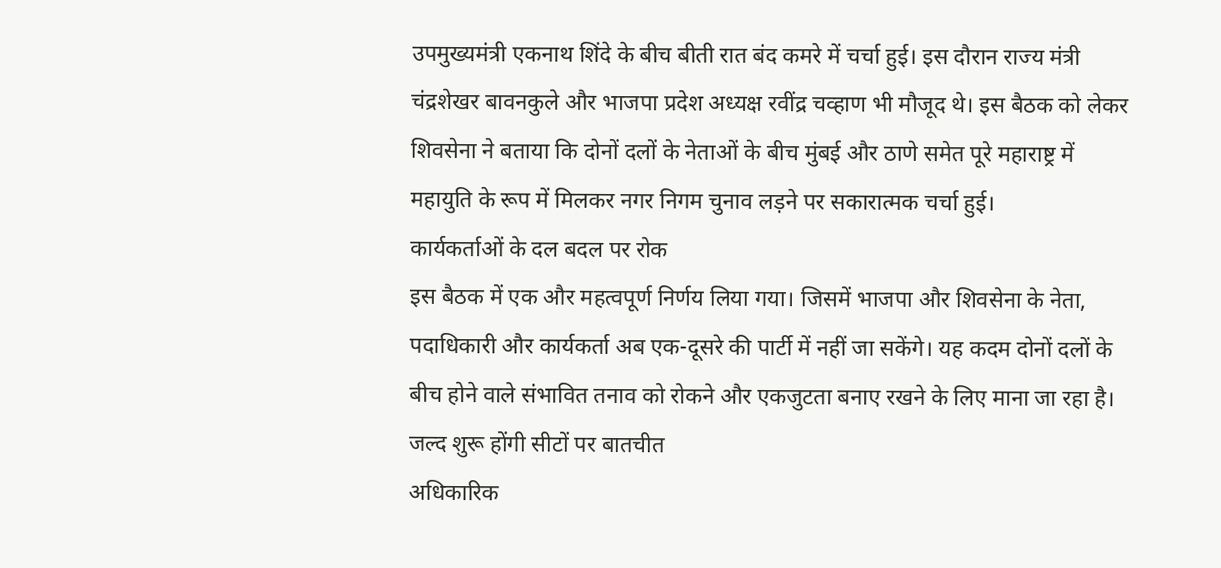उपमुख्यमंत्री एकनाथ शिंदे के बीच बीती रात बंद कमरे में चर्चा हुई। इस दौरान राज्य मंत्री चंद्रशेखर बावनकुले और भाजपा प्रदेश अध्यक्ष रवींद्र चव्हाण भी मौजूद थे। इस बैठक को लेकर शिवसेना ने बताया कि दोनों दलों के नेताओं के बीच मुंबई और ठाणे समेत पूरे महाराष्ट्र में महायुति के रूप में मिलकर नगर निगम चुनाव लड़ने पर सकारात्मक चर्चा हुई।
कार्यकर्ताओं के दल बदल पर रोक
इस बैठक में एक और महत्वपूर्ण निर्णय लिया गया। जिसमें भाजपा और शिवसेना के नेता, पदाधिकारी और कार्यकर्ता अब एक-दूसरे की पार्टी में नहीं जा सकेंगे। यह कदम दोनों दलों के बीच होने वाले संभावित तनाव को रोकने और एकजुटता बनाए रखने के लिए माना जा रहा है।
जल्द शुरू होंगी सीटों पर बातचीत
अधिकारिक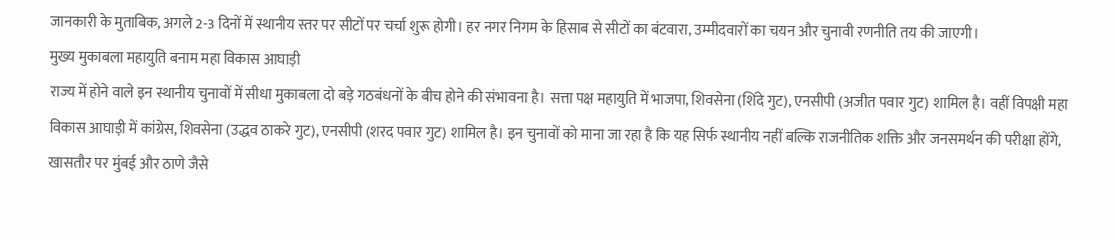जानकारी के मुताबिक, अगले 2-3 दिनों में स्थानीय स्तर पर सीटों पर चर्चा शुरू होगी। हर नगर निगम के हिसाब से सीटों का बंटवारा, उम्मीदवारों का चयन और चुनावी रणनीति तय की जाएगी।
मुख्य मुकाबला महायुति बनाम महा विकास आघाड़ी
राज्य में होने वाले इन स्थानीय चुनावों में सीधा मुकाबला दो बड़े गठबंधनों के बीच होने की संभावना है। सत्ता पक्ष महायुति में भाजपा, शिवसेना (शिंदे गुट), एनसीपी (अजीत पवार गुट) शामिल है। वहीं विपक्षी महा विकास आघाड़ी में कांग्रेस, शिवसेना (उद्धव ठाकरे गुट), एनसीपी (शरद पवार गुट) शामिल है। इन चुनावों को माना जा रहा है कि यह सिर्फ स्थानीय नहीं बल्कि राजनीतिक शक्ति और जनसमर्थन की परीक्षा होंगे, खासतौर पर मुंबई और ठाणे जैसे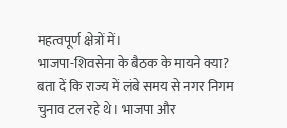महत्वपूर्ण क्षेत्रों में।
भाजपा-शिवसेना के बैठक के मायने क्या?
बता दें कि राज्य में लंबे समय से नगर निगम चुनाव टल रहे थे। भाजपा और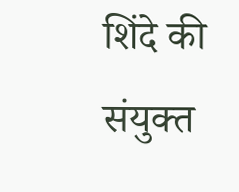शिंदे की संयुक्त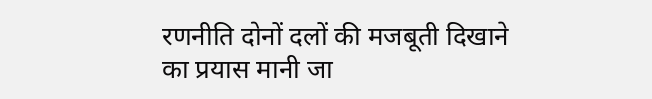रणनीति दोनों दलों की मजबूती दिखाने का प्रयास मानी जा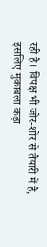रही है। विपक्ष भी जोर-शोर से तैयारी में है, इसलिए मुकाबला कड़ा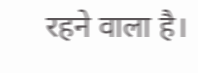रहने वाला है।